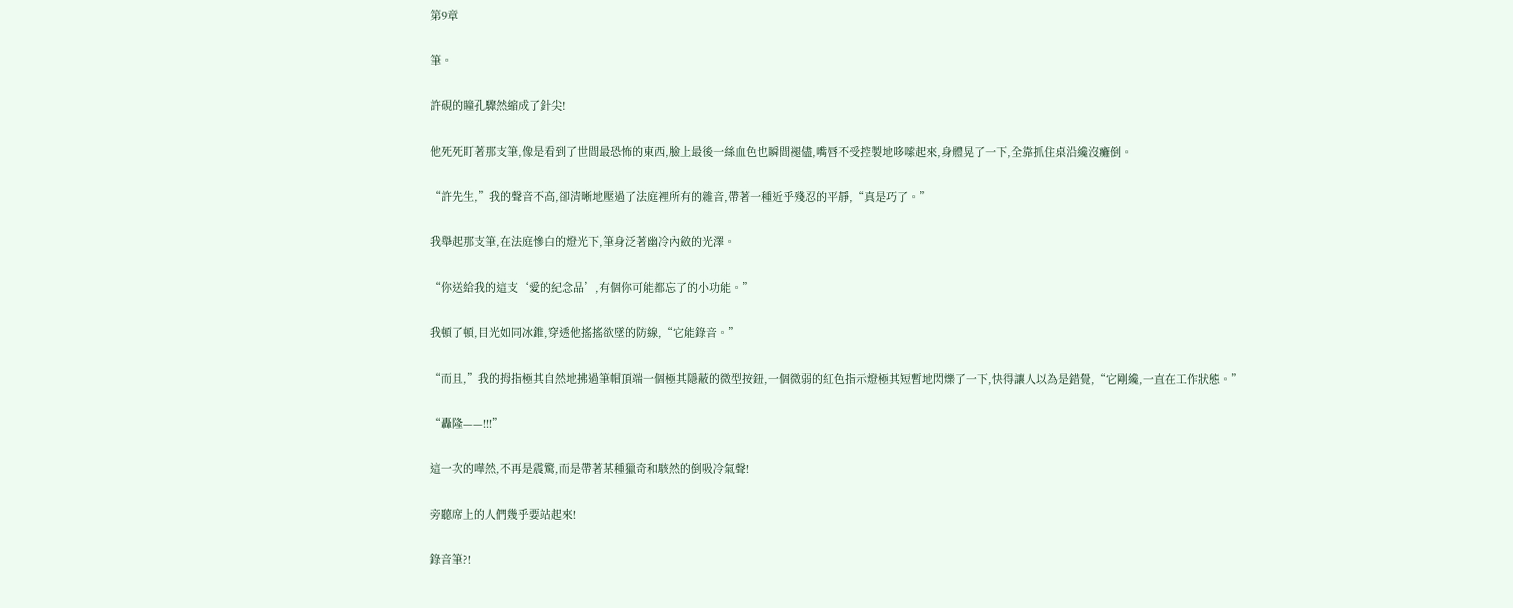第9章

筆。

許硯的瞳孔驟然縮成了針尖!

他死死盯著那支筆,像是看到了世間最恐怖的東西,臉上最後一絲血色也瞬間褪儘,嘴唇不受控製地哆嗦起來,身體晃了一下,全靠抓住桌沿纔沒癱倒。

“許先生,”我的聲音不高,卻清晰地壓過了法庭裡所有的雜音,帶著一種近乎殘忍的平靜,“真是巧了。”

我舉起那支筆,在法庭慘白的燈光下,筆身泛著幽冷內斂的光澤。

“你送給我的這支‘愛的紀念品’,有個你可能都忘了的小功能。”

我頓了頓,目光如同冰錐,穿透他搖搖欲墜的防線,“它能錄音。”

“而且,”我的拇指極其自然地拂過筆帽頂端一個極其隱蔽的微型按鈕,一個微弱的紅色指示燈極其短暫地閃爍了一下,快得讓人以為是錯覺,“它剛纔,一直在工作狀態。”

“轟隆——!!!”

這一次的嘩然,不再是震驚,而是帶著某種獵奇和駭然的倒吸冷氣聲!

旁聽席上的人們幾乎要站起來!

錄音筆?!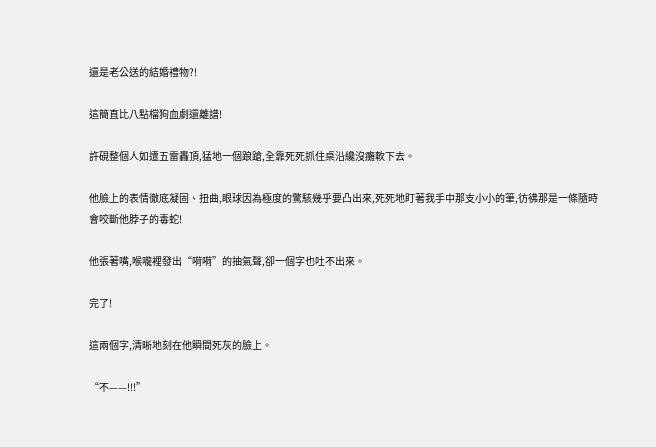還是老公送的結婚禮物?!

這簡直比八點檔狗血劇還離譜!

許硯整個人如遭五雷轟頂,猛地一個踉蹌,全靠死死抓住桌沿纔沒癱軟下去。

他臉上的表情徹底凝固、扭曲,眼球因為極度的驚駭幾乎要凸出來,死死地盯著我手中那支小小的筆,彷彿那是一條隨時會咬斷他脖子的毒蛇!

他張著嘴,喉嚨裡發出“嗬嗬”的抽氣聲,卻一個字也吐不出來。

完了!

這兩個字,清晰地刻在他瞬間死灰的臉上。

“不——!!!”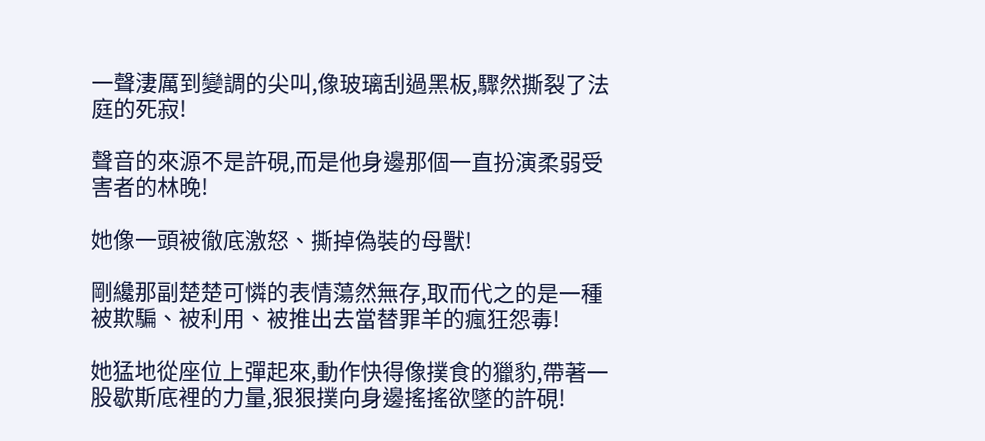一聲淒厲到變調的尖叫,像玻璃刮過黑板,驟然撕裂了法庭的死寂!

聲音的來源不是許硯,而是他身邊那個一直扮演柔弱受害者的林晚!

她像一頭被徹底激怒、撕掉偽裝的母獸!

剛纔那副楚楚可憐的表情蕩然無存,取而代之的是一種被欺騙、被利用、被推出去當替罪羊的瘋狂怨毒!

她猛地從座位上彈起來,動作快得像撲食的獵豹,帶著一股歇斯底裡的力量,狠狠撲向身邊搖搖欲墜的許硯!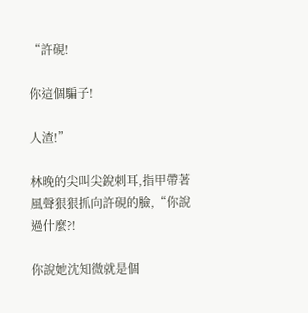“許硯!

你這個騙子!

人渣!”

林晚的尖叫尖銳刺耳,指甲帶著風聲狠狠抓向許硯的臉,“你說過什麼?!

你說她沈知微就是個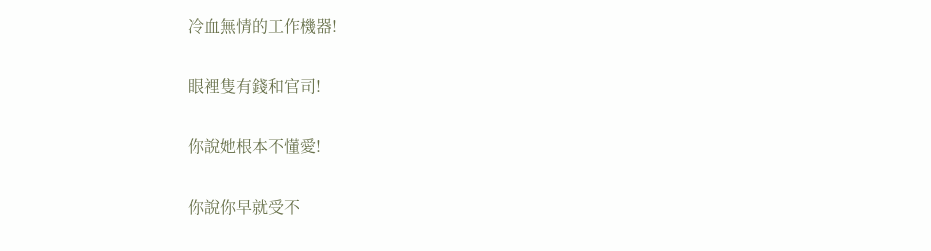冷血無情的工作機器!

眼裡隻有錢和官司!

你說她根本不懂愛!

你說你早就受不